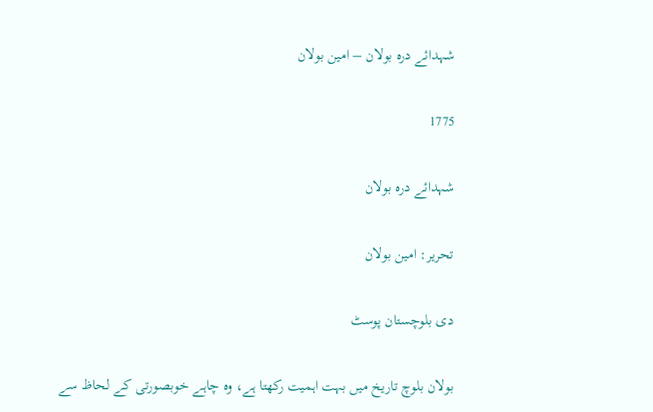شہدائے درہ بولان – امین بولان

1775

شہدائے درہ بولان

تحریر: امین بولان

دی بلوچستان پوسٹ

بولان بلوچ تاریخ میں بہت اہمیت رکھتا ہے، وہ چاہے خوبصورتی کے لحاظ سے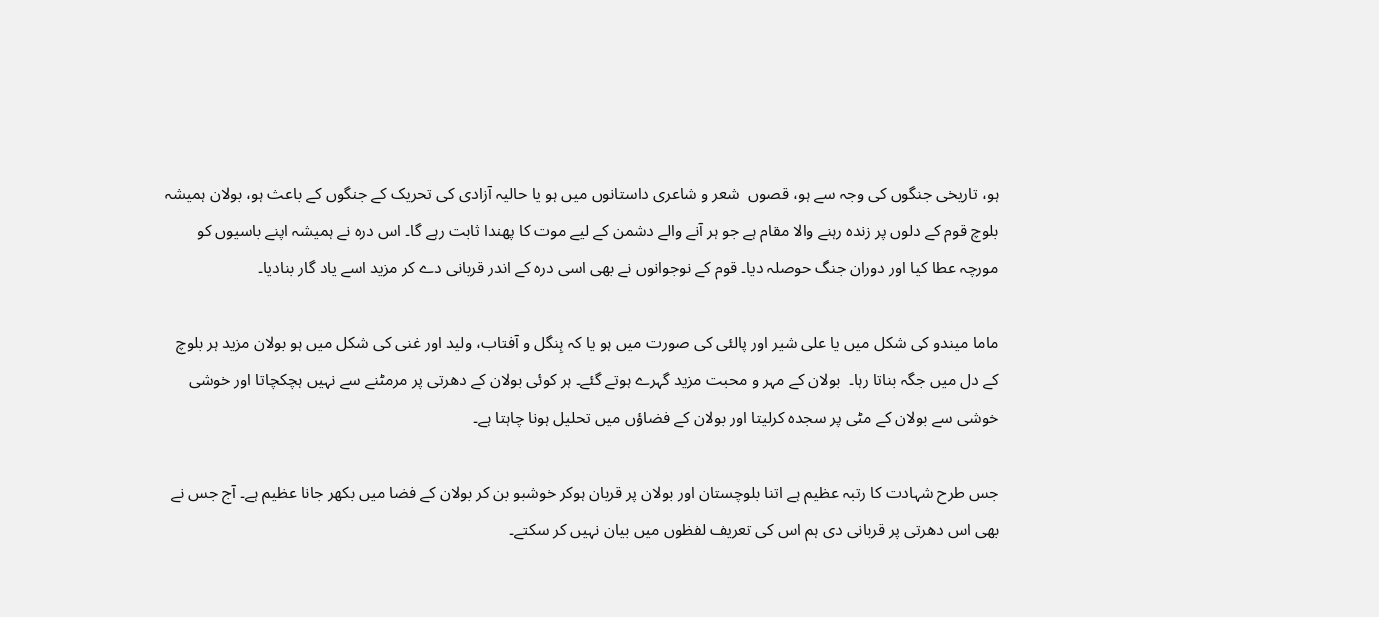ہو، تاریخی جنگوں کی وجہ سے ہو، قصوں  شعر و شاعری داستانوں میں ہو یا حالیہ آزادی کی تحریک کے جنگوں کے باعث ہو، بولان ہمیشہ بلوچ قوم کے دلوں پر زندہ رہنے والا مقام ہے جو ہر آنے والے دشمن کے لیے موت کا پھندا ثابت رہے گا۔ اس درہ نے ہمیشہ اپنے باسیوں کو مورچہ عطا کیا اور دوران جنگ حوصلہ دیا۔ قوم کے نوجوانوں نے بھی اسی درہ کے اندر قربانی دے کر مزید اسے یاد گار بنادیا۔

ماما میندو کی شکل میں یا علی شیر اور پالئی کی صورت میں ہو یا کہ ہِنگل و آفتاب، ولید اور غنی کی شکل میں ہو بولان مزید ہر بلوچ کے دل میں جگہ بناتا رہا۔  بولان کے مہر و محبت مزید گہرے ہوتے گئے۔ ہر کوئی بولان کے دھرتی پر مرمٹنے سے نہیں ہچکچاتا اور خوشی خوشی سے بولان کے مٹی پر سجدہ کرلیتا اور بولان کے فضاؤں میں تحلیل ہونا چاہتا ہے۔

جس طرح شہادت کا رتبہ عظیم ہے اتنا بلوچستان اور بولان پر قربان ہوکر خوشبو بن کر بولان کے فضا میں بکھر جانا عظیم ہے۔ آج جس نے بھی اس دھرتی پر قربانی دی ہم اس کی تعریف لفظوں میں بیان نہیں کر سکتے۔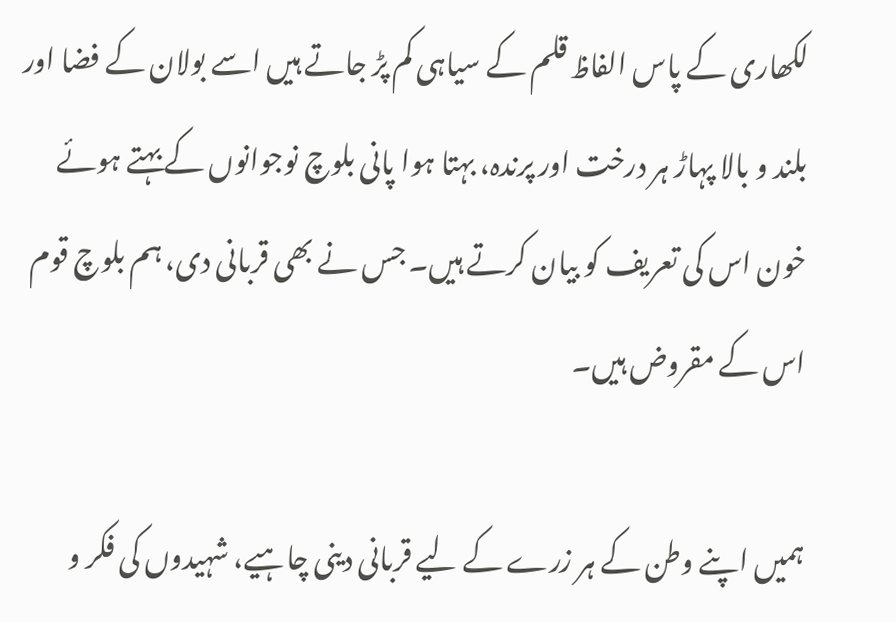لکھاری کے پاس الفاظ قلم کے سیاہی کم پڑ جاتے ہیں اسے بولان کے فضا اور بلند و بالا پہاڑ ہر درخت اور پرندہ، بہتا ہوا پانی بلوچ نوجوانوں کے بہتے ہوئے خون اس کی تعریف کو بیان کرتے ہیں۔ جس نے بھی قربانی دی، ہم بلوچ قوم اس کے مقروض ہیں۔

ہمیں اپنے وطن کے ہر زرے کے لیے قربانی دینی چاہیے، شہیدوں کی فکر و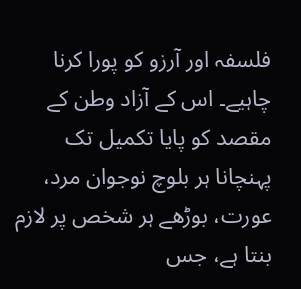فلسفہ اور آرزو کو پورا کرنا چاہیے۔ اس کے آزاد وطن کے مقصد کو پایا تکمیل تک پہنچانا ہر بلوچ نوجوان مرد، عورت، بوڑھے ہر شخص پر لازم بنتا ہے، جس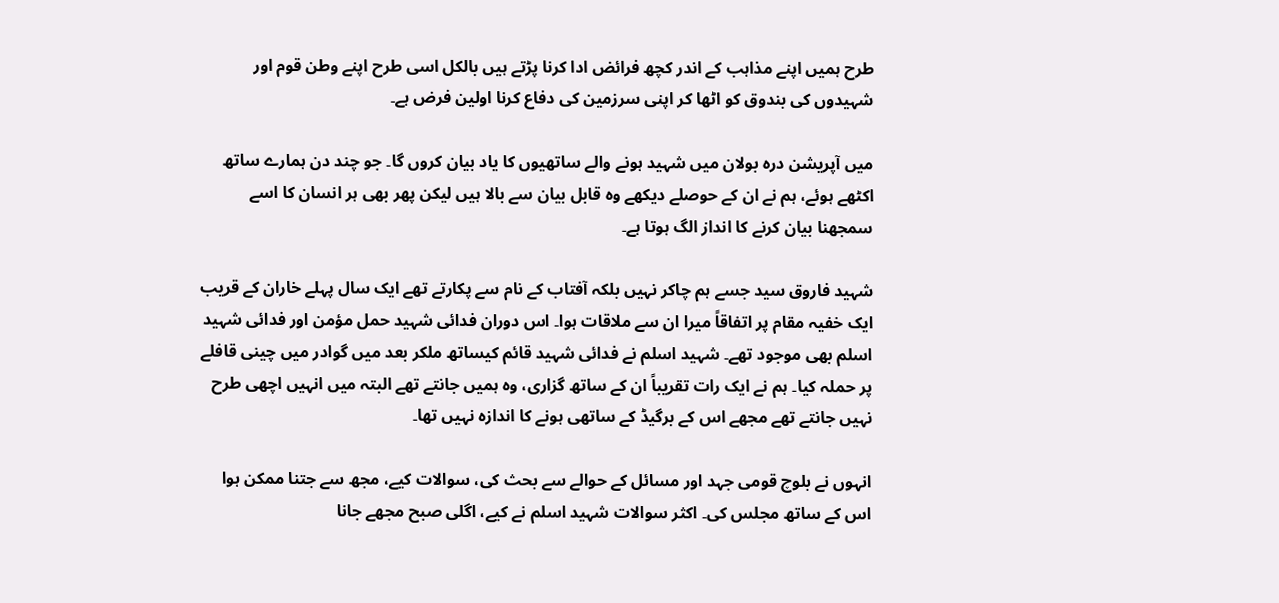طرح ہمیں اپنے مذاہب کے اندر کچھ فرائض ادا کرنا پڑتے ہیں بالکل اسی طرح اپنے وطن قوم اور شہیدوں کی بندوق کو اٹھا کر اپنی سرزمین کی دفاع کرنا اولین فرض ہے۔

میں آپریشن درہ بولان میں شہید ہونے والے ساتھیوں کا یاد بیان کروں گا۔ جو چند دن ہمارے ساتھ اکٹھے ہوئے، ہم نے ان کے حوصلے دیکھے وہ قابل بیان سے بالا ہیں لیکن پھر بھی ہر انسان کا اسے سمجھنا بیان کرنے کا انداز الگ ہوتا ہے۔

شہید فاروق سید جسے ہم چاکر نہیں بلکہ آفتاب کے نام سے پکارتے تھے ایک سال پہلے خاران کے قریب ایک خفیہ مقام پر اتفاقاً میرا ان سے ملاقات ہوا۔ اس دوران فدائی شہید حمل مؤمن اور فدائی شہید اسلم بھی موجود تھے۔ شہید اسلم نے فدائی شہید قائم کیساتھ ملکر بعد میں گوادر میں چینی قافلے پر حملہ کیا۔ ہم نے ایک رات تقریباً ان کے ساتھ گزاری، وہ ہمیں جانتے تھے البتہ میں انہیں اچھی طرح نہیں جانتے تھے مجھے اس کے برگیڈ کے ساتھی ہونے کا اندازہ نہیں تھا۔

انہوں نے بلوچ قومی جہد اور مسائل کے حوالے سے بحث کی، سوالات کیے، مجھ سے جتنا ممکن ہوا اس کے ساتھ مجلس کی۔ اکثر سوالات شہید اسلم نے کیے، اگلی صبح مجھے جانا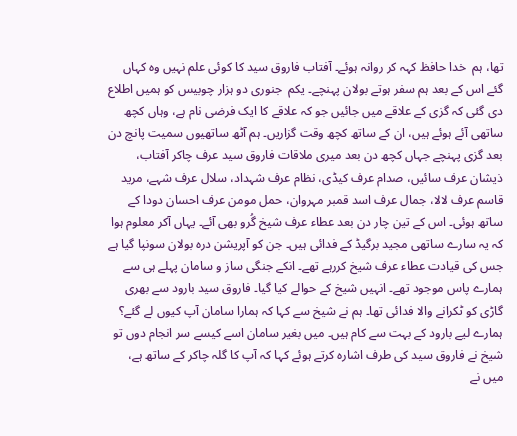تھا، ہم  خدا حافظ کہہ کر روانہ ہوئے۔ آفتاب فاروق سید کا کوئی علم نہیں وہ کہاں گئے اس کے بعد ہم سفر ہوتے بولان پہنچے۔ یکم  جنوری دو ہزار چوبیس کو ہمیں اطلاع دی گئی کہ گزی کے علاقے میں جائیں جو کہ علاقے کا ایک فرضی نام ہے، وہاں کچھ ساتھی آئے ہوئے ہیں، ان کے ساتھ کچھ وقت گزاریں۔ ہم آٹھ ساتھیوں سمیت پانچ دن بعد گزی پہنچے جہاں کچھ دن بعد میری ملاقات فاروق سید عرف چاکر آفتاب، ذیشان عرف سائیں، صدام عرف کیڈی، نظام عرف شہداد، سلال عرف شہے، مرید قاسم عرف لالا، جمال عرف اسد قمبر مہروان، حمل مومن عرف احسان دودا کے ساتھ ہوئی۔ اس کے تین چار دن بعد عطاء عرف شیخ گُرو بھی آئے۔ یہاں آکر معلوم ہوا کہ یہ سارے ساتھی مجید برگیڈ کے فدائی ہیں۔ جن کو آپریشن درہ بولان سونپا گیا ہے جس کی قیادت عطاء عرف شیخ کررہے تھے۔ انکے جنگی ساز و سامان پہلے ہی سے ہمارے پاس موجود تھے۔ انہیں شیخ کے حوالے کیا گیا۔ فاروق سید بارود سے بھری گاڑی کو ٹکرانے والا فدائی تھا۔ ہم نے شیخ سے کہا کہ ہمارا سامان آپ کیوں لے گئے؟ ہمارے لیے بارود کے بہت سے کام ہیں۔ میں بغیر سامان اسے کیسے سر انجام دوں تو شیخ نے فاروق سید کی طرف اشارہ کرتے ہوئے کہا کہ آپ کا گلہ چاکر کے ساتھ ہے، میں نے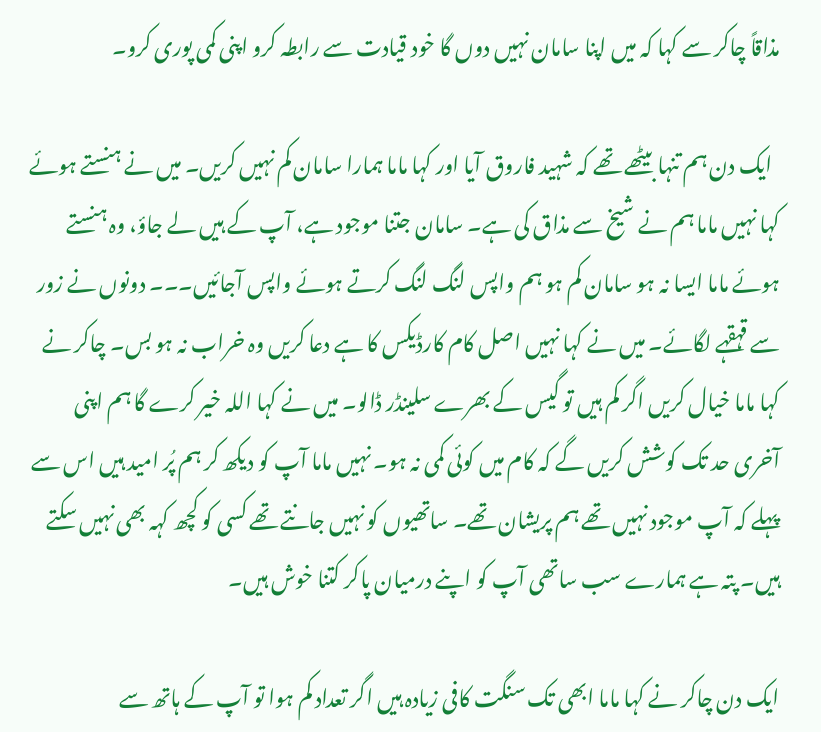مذاقاً چاکر سے کہا کہ میں اپنا سامان نہیں دوں گا خود قیادت سے رابطہ کرو اپنی کمی پوری کرو۔

  ایک دن ہم تنہا بیٹھے تھے کہ شہید فاروق آیا اور کہا ماما ہمارا سامان کم نہیں کریں۔ میں نے ہنستے ہوئے کہا نہیں ماما ہم نے شیخ سے مذاق کی ہے۔ سامان جتنا موجود ہے، آپ کے ہیں لے جاؤ، وہ ہنستے ہوئے ماما ایسا نہ ہو سامان کم ہو ہم واپس لنگ لنگ کرتے ہوئے واپس آجائیں۔۔۔ دونوں نے زور سے قہقہے لگائے۔ میں نے کہا نہیں اصل کام کارڈیکس کا ہے دعا کریں وہ خراب نہ ہو بس۔ چاکر نے کہا ماما خیال کریں اگر کم ہیں تو گیس کے بھرے سلینڈر ڈالو۔ میں نے کہا اللہ خیر کرے گا ہم اپنی آخری حد تک کوشش کریں گے کہ کام میں کوئی کمی نہ ہو۔ نہیں ماما آپ کو دیکھ کر ہم پُر امید ہیں اس سے پہلے کہ آپ موجود نہیں تھے ہم پریشان تھے۔ ساتھیوں کو نہیں جانتے تھے کسی کو کچھ کہہ بھی نہیں سکتے ہیں۔ پتہ ہے ہمارے سب ساتھی آپ کو اپنے درمیان پاکر کتنا خوش ہیں۔

ایک دن چاکر نے کہا ماما ابھی تک سنگت کافی زیادہ ہیں اگر تعداد کم ہوا تو آپ کے ہاتھ سے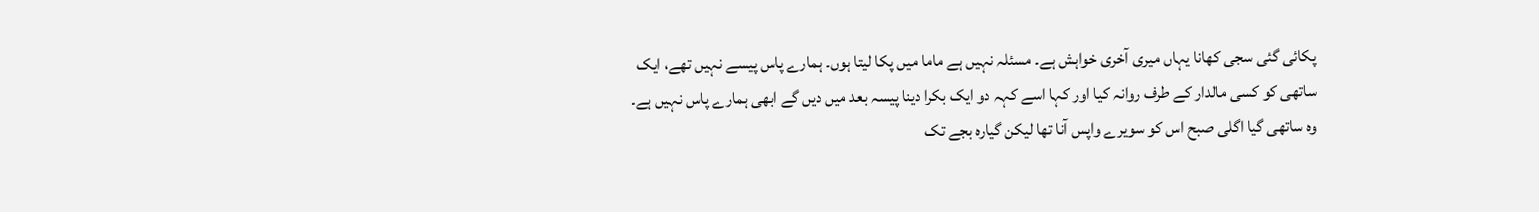پکائی گئی سجی کھانا یہاں میری آخری خواہش ہے۔ مسئلہ نہیں ہے ماما میں پکا لیتا ہوں۔ ہمارے پاس پیسے نہیں تھے، ایک ساتھی کو کسی مالدار کے طرف روانہ کیا اور کہا اسے کہہ دو ایک بکرا دینا پیسہ بعد میں دیں گے ابھی ہمارے پاس نہیں ہے۔ وہ ساتھی گیا اگلی صبح اس کو سویرے واپس آنا تھا لیکن گیارہ بجے تک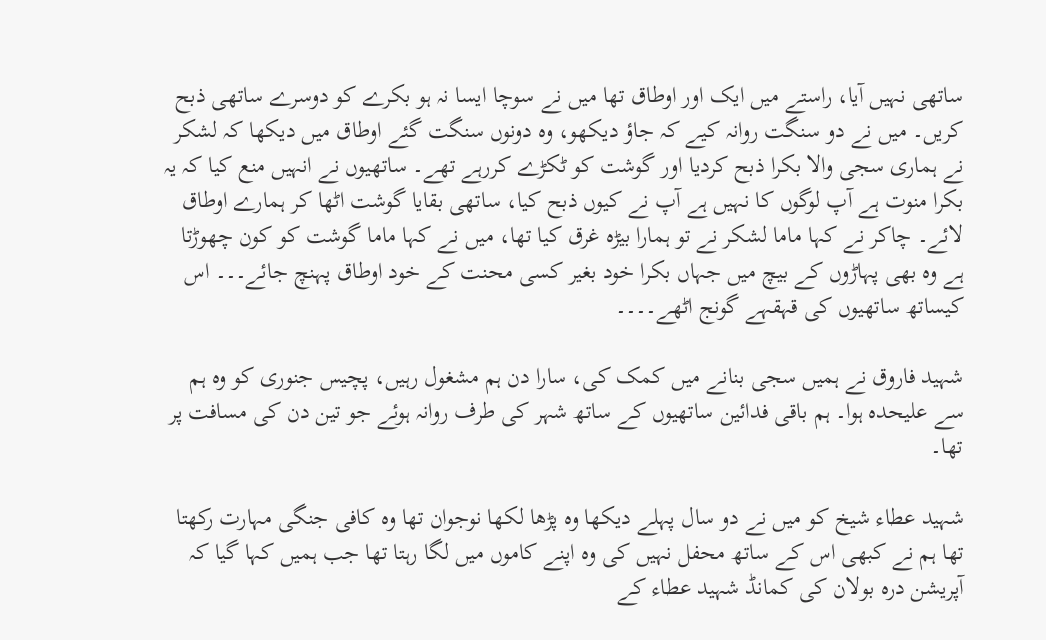ساتھی نہیں آیا، راستے میں ایک اور اوطاق تھا میں نے سوچا ایسا نہ ہو بکرے کو دوسرے ساتھی ذبح کریں۔ میں نے دو سنگت روانہ کیے کہ جاؤ دیکھو، وہ دونوں سنگت گئے اوطاق میں دیکھا کہ لشکر نے ہماری سجی والا بکرا ذبح کردیا اور گوشت کو ٹکڑے کررہے تھے۔ ساتھیوں نے انہیں منع کیا کہ یہ بکرا منوت ہے آپ لوگوں کا نہیں ہے آپ نے کیوں ذبح کیا، ساتھی بقایا گوشت اٹھا کر ہمارے اوطاق لائے۔ چاکر نے کہا ماما لشکر نے تو ہمارا بیڑہ غرق کیا تھا، میں نے کہا ماما گوشت کو کون چھوڑتا ہے وہ بھی پہاڑوں کے بیچ میں جہاں بکرا خود بغیر کسی محنت کے خود اوطاق پہنچ جائے۔۔۔ اس کیساتھ ساتھیوں کی قہقہے گونج اٹھے۔۔۔۔

شہید فاروق نے ہمیں سجی بنانے میں کمک کی، سارا دن ہم مشغول رہیں، پچیس جنوری کو وہ ہم سے علیحدہ ہوا۔ ہم باقی فدائین ساتھیوں کے ساتھ شہر کی طرف روانہ ہوئے جو تین دن کی مسافت پر تھا۔

شہید عطاء شیخ کو میں نے دو سال پہلے دیکھا وہ پڑھا لکھا نوجوان تھا وہ کافی جنگی مہارت رکھتا تھا ہم نے کبھی اس کے ساتھ محفل نہیں کی وہ اپنے کاموں میں لگا رہتا تھا جب ہمیں کہا گیا کہ آپریشن درہ بولان کی کمانڈ شہید عطاء کے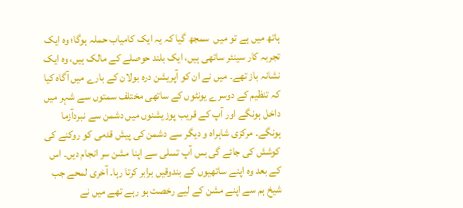ہاتھ میں ہے تو میں  سمجھ گیا کہ یہ ایک کامیاب حملہ ہوگا؛ وہ ایک تجربہ کار سینئر ساتھی ہیں، ایک بلند حوصلے کے مالک ہیں، وہ ایک نشانہ باز تھے۔ میں نے ان کو آپریشن درہ بولان کے بارے میں آگاہ کیا کہ تنظیم کے دوسرے یونٹوں کے ساتھی مختلف سمتوں سے شہر میں داخل ہونگے اور آپ کے قریب پوزیشنوں میں دشمن سے نبردآزما ہونگے۔ مرکزی شاہراہ و دیگر سے دشمن کی پیش قدمی کو روکنے کی کوشش کی جائے گی بس آپ تسلی سے اپنا مشن سر انجام دیں۔ اس کے بعد وہ اپنے ساتھیوں کے بندوقیں برابر کرتا رہا۔ آخری لمحے جب شیخ ہم سے اپنے مشن کے لیے رخصت ہو رہے تھے میں نے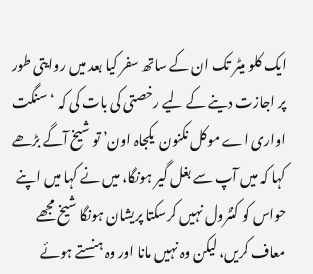ایک کلو میٹر تک ان کے ساتھ سفر کیا بعد میں روایتی طور پر اجازت دینے کے لیے رخصتی کی بات کی کہ ‘سنگت اواری اے موکل نکنون  یکجاہ اون’ تو شیخ آگے بڑھے کہا کہ میں آپ سے بغل گیر ہونگا، میں نے کہا میں اپنے حواس کو کنٹرول نہیں کرسکتا پریشان ہونگا شیخ مجھے معاف کریں، لیکن وہ نہیں مانا اور وہ ہنستے ہوئے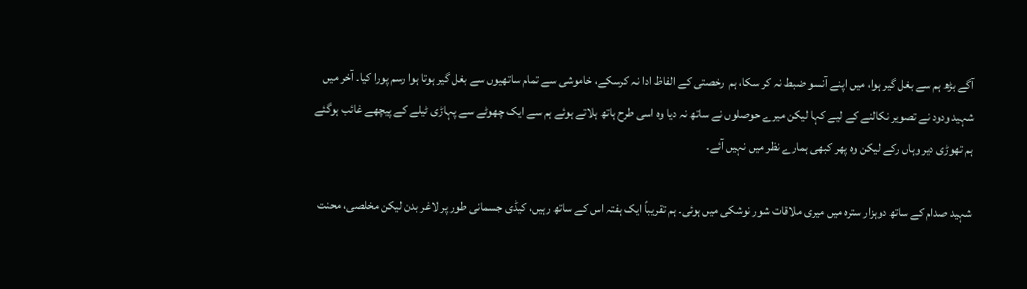آگے بڑھ ہم سے بغل گیر ہوا، میں اپنے آنسو ضبط نہ کر سکا، ہم  رخصتی کے الفاظ ادا نہ کرسکے، خاموشی سے تمام ساتھیوں سے بغل گیر ہوتا ہوا رسم پورا کیا۔ آخر میں شہید ودود نے تصویر نکالنے کے لیے کہا لیکن میرے حوصلوں نے ساتھ نہ دیا وہ اسی طرح ہاتھ ہلاتے ہوئے ہم سے ایک چھوٹے سے پہاڑی ٹیلے کے پیچھے غائب ہوگئے ہم تھوڑی دیر وہاں رکے لیکن وہ پھر کبھی ہمارے نظر میں نہیں آئے۔

شہید صدام کے ساتھ دوہزار سترہ میں میری ملاقات شور نوشکی میں ہوئی۔ ہم تقریباً ایک ہفتہ اس کے ساتھ رہیں، کیڈی جسمانی طور پر لاغر بدن لیکن مخلصی، محنت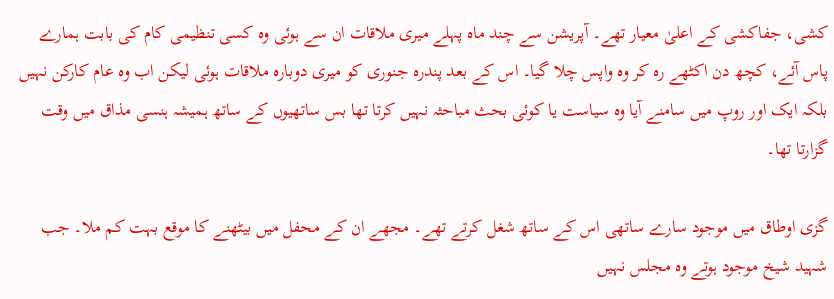کشی، جفاکشی کے اعلیٰ معیار تھے۔ آپریشن سے چند ماہ پہلے میری ملاقات ان سے ہوئی وہ کسی تنظیمی کام کی بابت ہمارے پاس آئے، کچھ دن اکٹھے رہ کر وہ واپس چلا گیا۔ اس کے بعد پندرہ جنوری کو میری دوبارہ ملاقات ہوئی لیکن اب وہ عام کارکن نہیں بلکہ ایک اور روپ میں سامنے آیا وہ سیاست یا کوئی بحث مباحثہ نہیں کرتا تھا بس ساتھیوں کے ساتھ ہمیشہ ہنسی مذاق میں وقت گزارتا تھا۔

گزی اوطاق میں موجود سارے ساتھی اس کے ساتھ شغل کرتے تھے۔ مجھے ان کے محفل میں بیٹھنے کا موقع بہت کم ملا۔ جب شہید شیخ موجود ہوتے وہ مجلس نہیں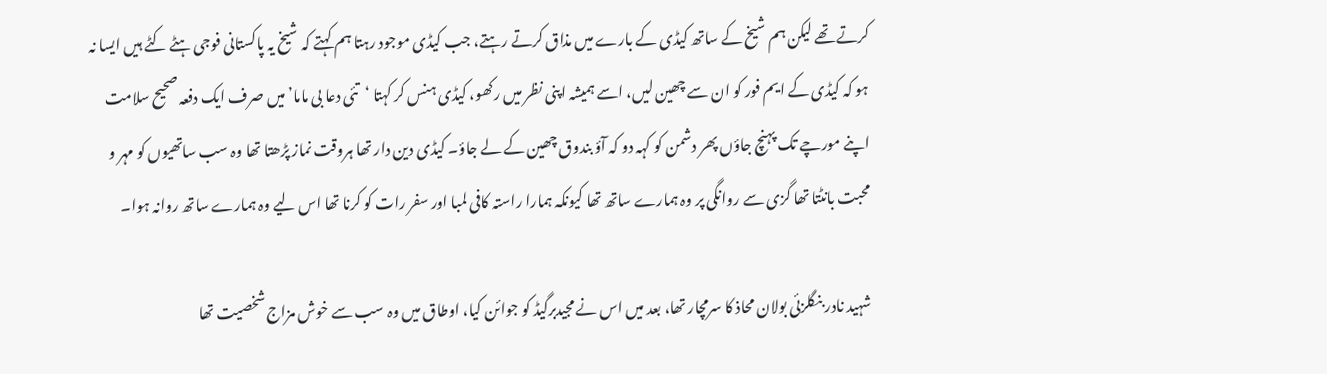کرتے تھے لیکن ہم شیخ کے ساتھ کیڈی کے بارے میں مذاق کرتے رہتے، جب کیڈی موجود رہتا ہم کہتے کہ شیخ یہ پاکستانی فوجی ہٹے کٹے ہیں ایسا نہ ہو کہ کیڈی کے ایم فور کو ان سے چھین لیں، اسے ہمیشہ اپنی نظر میں رکھو، کیڈی ہنس کر کہتا ‘تئی دعا بی ماما’ میں صرف ایک دفعہ صحیح سلامت اپنے مورچے تک پہنچ جاؤں پھر دشمن کو کہہ دو کہ آؤ بندوق چھین کے لے جاؤ۔ کیڈی دین دار تھا ہروقت نماز پڑھتا تھا وہ سب ساتھیوں کو مہر و محبت بانٹتا تھا گزی سے روانگی پر وہ ہمارے ساتھ تھا کیونکہ ہمارا راستہ کافی لمبا اور سفر رات کو کرنا تھا اس لیے وہ ہمارے ساتھ روانہ ہوا۔

شہید نادر بنگلزئی بولان محاذ کا سرمچار تھا، بعد میں اس نے مجیدبرگیڈ کو جوائن کیا، اوطاق میں وہ سب سے خوش مزاج شخصیت تھا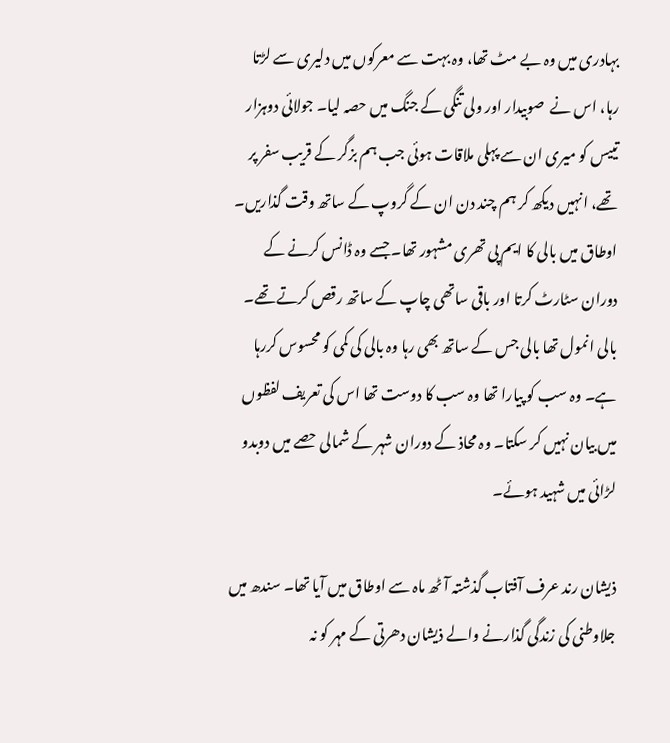بہادری میں وہ بے مٹ تھا، وہ بہت سے معرکوں میں دلیری سے لڑتا رہا، اس نے  صوبیدار اور ولی تنگی کے جنگ میں حصہ لیا۔ جولائی دوہزار تییس کو میری ان سے پہلی ملاقات ہوئی جب ہم بزگر کے قریب سفر پر تھے، انہیں دیکھ کر ہم چند دن ان کے گروپ کے ساتھ وقت گذاریں۔ اوطاق میں بالی کا ایم پی تھری مشہور تھا۔ جسے وہ ڈانس کرنے کے دوران سٹارٹ کرتا اور باقی ساتھی چاپ کے ساتھ رقص کرتے تھے۔ بالی انمول تھا بالی جس کے ساتھ بھی رہا وہ بالی کی کمی کو محسوس کررہا ہے۔ وہ سب کو پیارا تھا وہ سب کا دوست تھا اس کی تعریف لفظوں میں بیان نہیں کر سکتا۔ وہ محاذ کے دوران شہر کے شمالی حصے میں دوبدو لڑائی میں شہید ہوئے۔

ذیشان رند عرف آفتاب گذشتہ آٹھ ماہ سے اوطاق میں آیا تھا۔ سندھ میں جلاوطنی کی زندگی گذارنے والے ذیشان دھرتی کے مہر کو نہ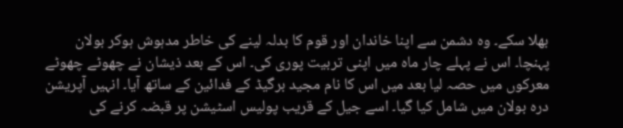بھلا سکے۔ وہ دشمن سے اپنا خاندان اور قوم کا بدلہ لینے کی خاطر مدہوش ہوکر بولان پہنچا۔ اس نے پہلے چار ماہ میں اپنی تربیت پوری کی۔ اس کے بعد ذیشان نے چھوٹے چھوٹے معرکوں میں حصہ لیا بعد میں اس کا نام مجید برگیڈ کے فدائین کے ساتھ آیا۔ انہیں آپریشن درہ بولان میں شامل کیا گیا۔ اسے جیل کے قریب پولیس اسٹیشن پر قبضہ کرنے کی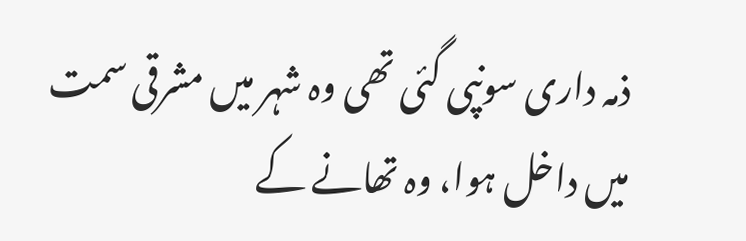ذمہ داری سونپی گئی تھی وہ شہر میں مشرقی سمت میں داخل ہوا، وہ تھانے کے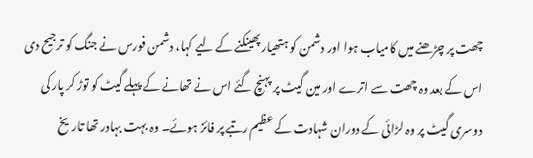چھت پر چڑھنے میں کامیاب ہوا اور دشمن کو ہتھیار پھینکنے کے لیے کہا، دشمن فورس نے جنگ کو ترجیح دی اس کے بعد وہ چھت سے اترے اور مین گیٹ پر پہنچ گئے اس نے تھانے کے پہلے گیٹ کو توڑ کر پار کی دوسری گیٹ پر وہ لڑائی کے دوران شہادت کے عظیم رتبے پر فائز ہوئے۔ وہ بہت بہادر تھا تاریخ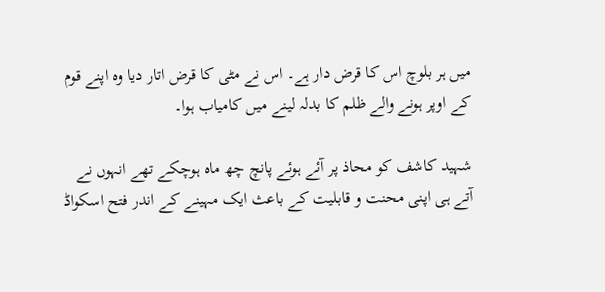میں ہر بلوچ اس کا قرض دار ہے۔ اس نے مٹی کا قرض اتار دیا وہ اپنے قوم کے اوپر ہونے والے ظلم کا بدلہ لینے میں کامیاب ہوا۔

شہید کاشف کو محاذ پر آئے ہوئے پانچ چھ ماہ ہوچکے تھے انہوں نے آتے ہی اپنی محنت و قابلیت کے باعث ایک مہینے کے اندر فتح اسکواڈ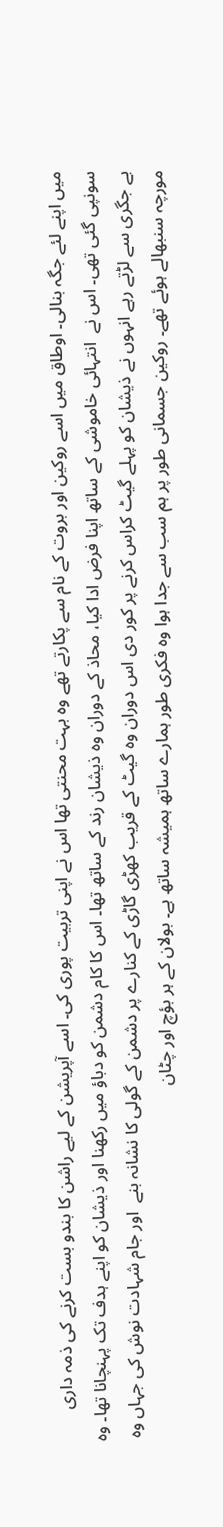میں اپنے لئے جگہ بنالی۔ اوطاق میں اسے روکین اور بروت کے نام سے پکارتے تھے وہ بہت محنتی تھا اس نے اپنی تربیت پوری کی۔ اسے آپریشن کے لیے راشن کا بندو بست کرنے کی ذمہ داری سونپی گئی تھی۔ اس نے  انتہائی خاموشی کے ساتھ اپنا فرض ادا کیا، محاذ کے دوران وہ ذیشان رند کے ساتھ تھا۔ اس کا کام دشمن کو دباؤ میں رکھنا اور ذیشان کو اپنے ہدف تک پہنچانا تھا۔ وہ بے جگری سے لڑتے رہے انہوں نے ذیشان کو پہلے گیٹ کراس کرنے پر کور دی اس دوران وہ گیٹ کے قریب کھڑی گاڑی کے کنارے پر دشمن کے گولی کا نشانہ بنے  اور جام شہادت نوش کی جہاں وہ مورچہ سنبھالے ہوئے تھے۔ روکین جسمانی طور پر ہم سب سے جدا ہوا وہ فکری طور ہمارے ساتھ ہمیشہ ساتھ ہے۔ بولان کے ہر بؤچ اور چٹان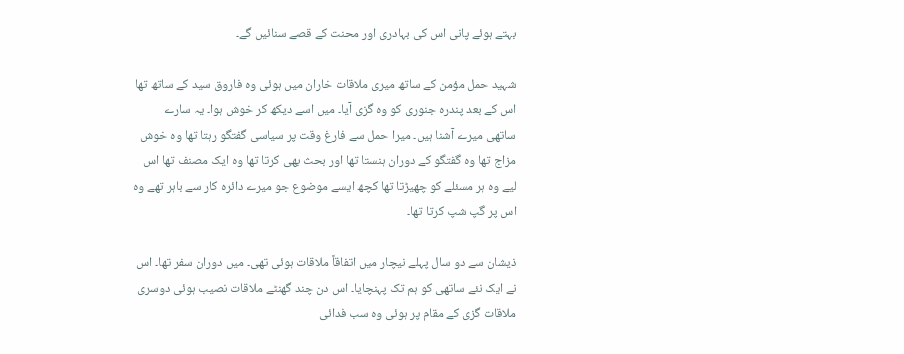بہتے ہوئے پانی اس کی بہادری اور محنت کے قصے سنائیں گے۔

شہید حمل مؤمن کے ساتھ میری ملاقات خاران میں ہوئی وہ فاروق سید کے ساتھ تھا اس کے بعد پندرہ جنوری کو وہ گزی آیا۔ میں اسے دیکھ کر خوش ہوا۔ یہ سارے ساتھی میرے آشنا ہیں۔ میرا حمل سے فارغ وقت پر سیاسی گفتگو رہتا تھا وہ خوش مزاج تھا وہ گفتگو کے دوران ہنستا تھا اور بحث بھی کرتا تھا وہ ایک مصنف تھا اس لیے وہ ہر مسئلے کو چھیڑتا تھا کچھ ایسے موضوع جو میرے دائرہ کار سے باہر تھے وہ اس پر گپ شپ کرتا تھا۔

ذیشان سے دو سال پہلے نیچار میں اتفاقاً ملاقات ہوئی تھی۔ میں دوران سفر تھا۔ اس نے ایک نئے ساتھی کو ہم تک پہنچایا۔ اس دن چند گھنٹے ملاقات نصیب ہوئی دوسری ملاقات گزی کے مقام پر ہوئی وہ سب فدائی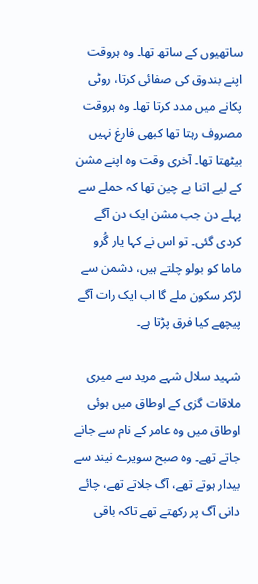ساتھیوں کے ساتھ تھا۔ وہ ہروقت اپنے بندوق کی صفائی کرتا، روٹی پکانے میں مدد کرتا تھا۔ وہ ہروقت مصروف رہتا تھا کبھی فارغ نہیں بیٹھتا تھا۔ آخری وقت وہ اپنے مشن کے لیے اتنا بے چین تھا کہ حملے سے پہلے دن جب مشن ایک دن آگے کردی گئی۔ تو اس نے کہا یار گُرو ماما کو بولو چلتے ہیں، دشمن سے لڑکر سکون ملے گا اب ایک رات آگے پیچھے کیا فرق پڑتا ہے۔

شہید سلال شہے مرید سے میری ملاقات گزی کے اوطاق میں ہوئی اوطاق میں وہ عامر کے نام سے جانے جاتے تھے۔ وہ صبح سویرے نیند سے بیدار ہوتے تھے، آگ جلاتے تھے، چائے دانی آگ پر رکھتے تھے تاکہ باقی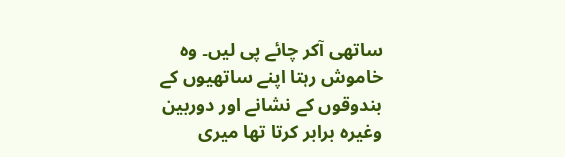ساتھی آکر چائے پی لیں۔ وہ خاموش رہتا اپنے ساتھیوں کے بندوقوں کے نشانے اور دوربین وغیرہ برابر کرتا تھا میری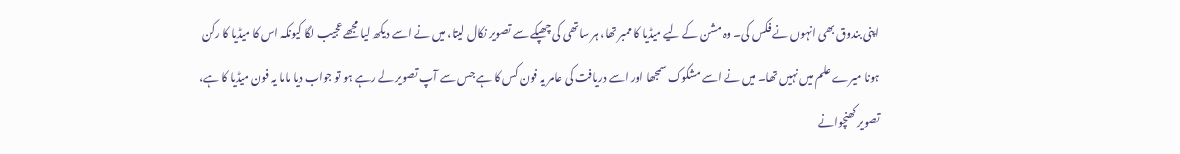اپنی بندوق بھی انہوں نے فکس کی۔ وہ مشن کے لیے میڈیا کا ممبر تھا، ہر ساتھی کی چھپکے سے تصویر نکال لیتا، میں نے اسے دیکھ لیا مجھے عجیب لگا کیونکہ اس کا میڈیا کا رکن ہونا میرے علم میں نہیں تھا۔ میں نے اسے مشکوک سمجھا اور اسے دریافت کی عامر یہ فون کس کا ہے جس سے آپ تصویر لے رہے ہو تو جواب دیا ماما یہ فون میڈیا کا ہے، تصویر کھنچوانے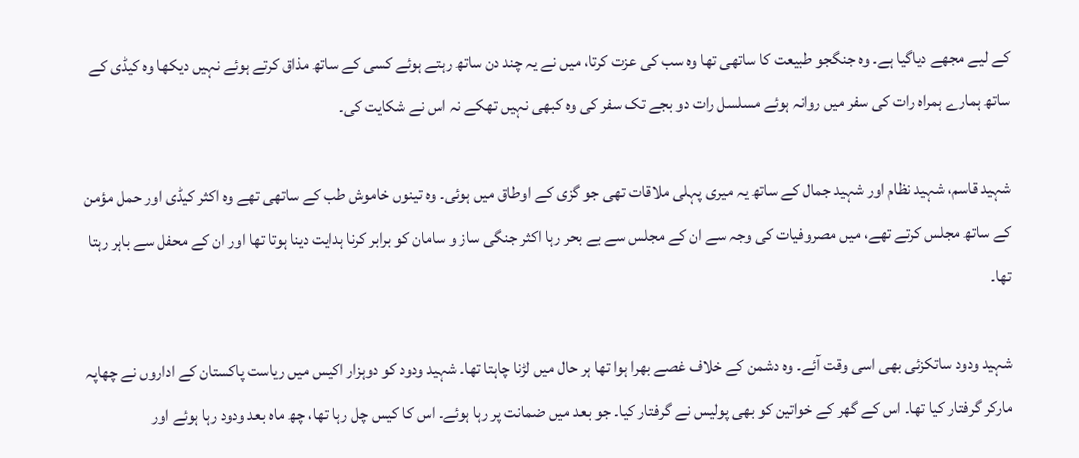کے لیے مجھے دیاگیا ہے۔ وہ جنگجو طبیعت کا ساتھی تھا وہ سب کی عزت کرتا، میں نے یہ چند دن ساتھ رہتے ہوئے کسی کے ساتھ مذاق کرتے ہوئے نہیں دیکھا وہ کیڈی کے ساتھ ہمارے ہمراہ رات کی سفر میں روانہ ہوئے مسلسل رات دو بجے تک سفر کی وہ کبھی نہیں تھکے نہ اس نے شکایت کی۔

شہید قاسم، شہید نظام اور شہید جمال کے ساتھ یہ میری پہلی ملاقات تھی جو گزی کے اوطاق میں ہوئی۔ وہ تینوں خاموش طب کے ساتھی تھے وہ اکثر کیڈی اور حمل مؤمن کے ساتھ مجلس کرتے تھے، میں مصروفیات کی وجہ سے ان کے مجلس سے بے بحر رہا اکثر جنگی ساز و سامان کو برابر کرنا ہدایت دینا ہوتا تھا اور ان کے محفل سے باہر رہتا تھا۔

شہید ودود ساتکزئی بھی اسی وقت آئے۔ وہ دشمن کے خلاف غصے بھرا ہوا تھا ہر حال میں لڑنا چاہتا تھا۔ شہید ودود کو دوہزار اکیس میں ریاست پاکستان کے اداروں نے چھاپہ مارکر گرفتار کیا تھا۔ اس کے گھر کے خواتین کو بھی پولیس نے گرفتار کیا۔ جو بعد میں ضمانت پر رہا ہوئے۔ اس کا کیس چل رہا تھا، چھ ماہ بعد ودود رہا ہوئے اور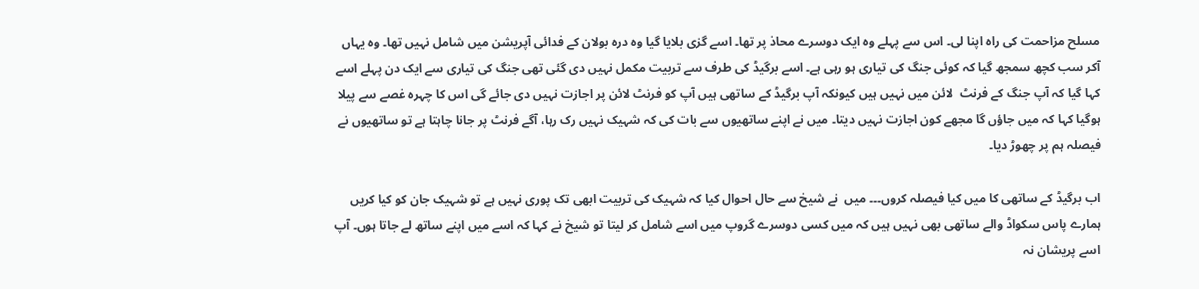مسلح مزاحمت کی راہ اپنا لی۔ اس سے پہلے وہ ایک دوسرے محاذ پر تھا۔ اسے گزی بلایا گیا وہ درہ بولان کے فدائی آپریشن میں شامل نہیں تھا۔ وہ یہاں آکر سب کچھ سمجھ گیا کہ کوئی جنگ کی تیاری ہو رہی ہے۔ اسے برگیڈ کی طرف سے تربیت مکمل نہیں دی گئی تھی جنگ کی تیاری سے ایک دن پہلے اسے کہا گیا کہ آپ جنگ کے فرنٹ  لائن میں نہیں ہیں کیونکہ آپ برگیڈ کے ساتھی ہیں آپ کو فرنٹ لائن پر اجازت نہیں دی جائے گی اس کا چہرہ غصے سے پیلا ہوگیا کہا کہ میں جاؤں گا مجھے کون اجازت نہیں دیتا۔ میں نے اپنے ساتھیوں سے بات کی کہ شہیک نہیں رک رہا، آگے فرنٹ پر جانا چاہتا ہے تو ساتھیوں نے فیصلہ ہم پر چھوڑ دیا۔

اب برگیڈ کے ساتھی کا میں کیا فیصلہ کروں۔۔۔ میں  نے شیخ سے حال احوال کیا کہ شہیک کی تربیت ابھی تک پوری نہیں ہے تو شہیک جان کو کیا کریں ہمارے پاس سکواڈ والے ساتھی بھی نہیں ہیں کہ میں کسی دوسرے گروپ میں اسے شامل کر لیتا تو شیخ نے کہا کہ اسے میں اپنے ساتھ لے جاتا ہوں۔ آپ اسے پریشان نہ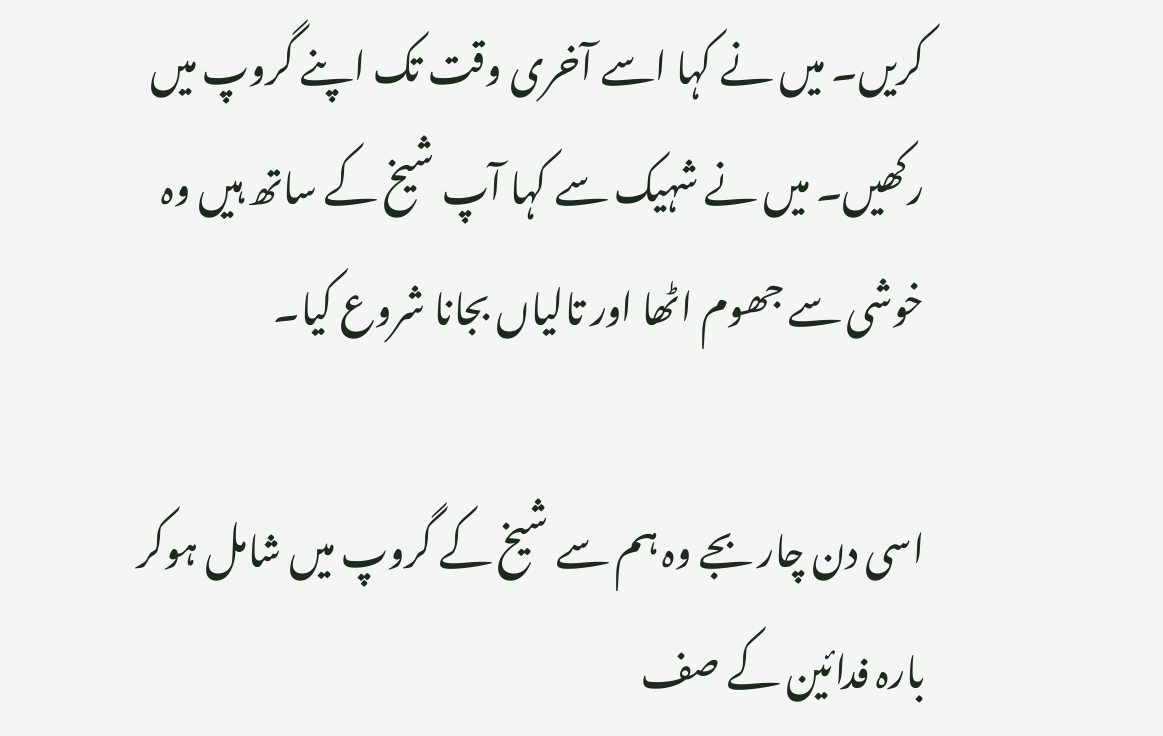کریں۔ میں نے کہا اسے آخری وقت تک اپنے گروپ میں رکھیں۔ میں نے شہیک سے کہا آپ شیخ کے ساتھ ہیں وہ خوشی سے جھوم اٹھا اور تالیاں بجانا شروع کیا۔

اسی دن چار بجے وہ ہم سے شیخ کے گروپ میں شامل ہوکر بارہ فدائین کے صف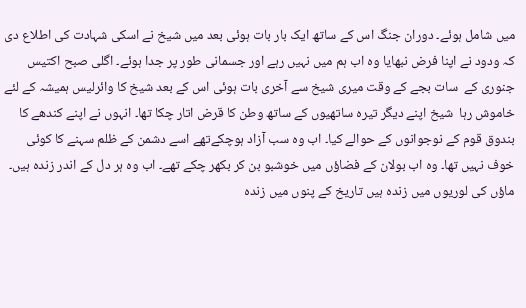میں شامل ہوئے۔ دوران جنگ اس کے ساتھ ایک بار بات ہوئی بعد میں شیخ نے اسکی شہادت کی اطلاع دی کہ ودود نے اپنا فرض نبھایا وہ اب ہم میں نہیں رہے اور جسمانی طور پر جدا ہوئے۔ اگلی صبح اکتیس جنوری کے  سات بجے کے وقت میری شیخ سے آخری بات ہوئی اس کے بعد شیخ کا وائرلیس ہمیشہ کے لئے خاموش رہا  شیخ اپنے دیگر تیرہ ساتھیوں کے ساتھ وطن کا قرض اتار چکا تھا۔ انہوں نے اپنے کندھے کا بندوق قوم کے نوجوانوں کے حوالے کیا۔ اب وہ سب آزاد ہوچکےتھے اسے دشمن کے ظلم سہنے کا کوئی خوف نہیں تھا۔ وہ اب بولان کے فضاؤں میں خوشبو بن کر بکھر چکے تھے۔ اب وہ ہر دل کے اندر زندہ ہیں۔ ماؤں کی لوریوں میں زندہ ہیں تاریخ کے پنوں میں زندہ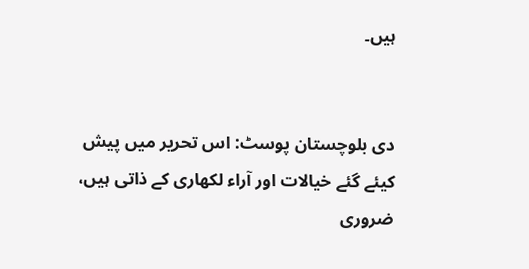ہیں۔


دی بلوچستان پوسٹ: اس تحریر میں پیش کیئے گئے خیالات اور آراء لکھاری کے ذاتی ہیں، ضروری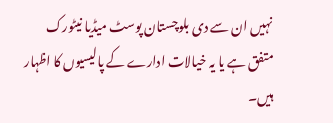نہیں ان سے دی بلوچستان پوسٹ میڈیا نیٹورک متفق ہے یا یہ خیالات ادارے کے پالیسیوں کا اظہار ہیں۔